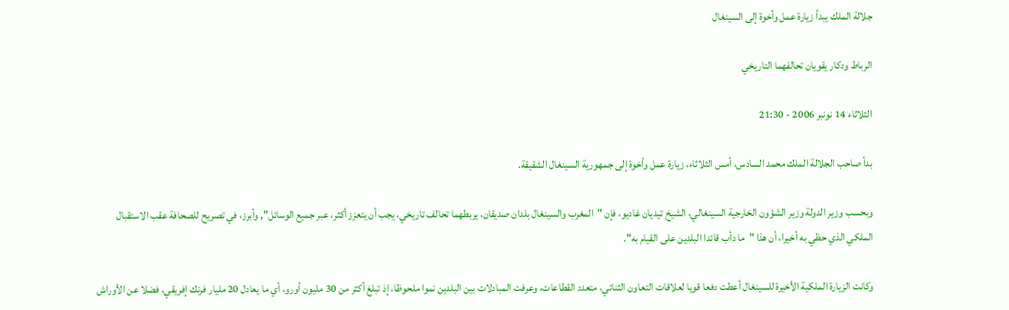جلالة الملك يبدأ زيارة عمل وأخوة إلى السينغال

الرباط ودكار يقويان تحالفهما التاريخي

الثلاثاء 14 نونبر 2006 - 21:30

بدأ صاحب الجلالة الملك محمد السادس، أمس الثلاثاء، زيارة عمل وأخوة إلى جمهورية السينغال الشقيقة.

وبحسب وزير الدولة وزير الشؤون الخارجية السينغالي، الشيخ تيديان غاديو، فإن "المغرب والسينغال بلدان صديقان، يربطهما تحالف تاريخي، يجب أن يتعزز أكثر، عبر جميع الوسائل", وأبرز، في تصريح للصحافة عقب الاستقبال الملكي الذي حظي به أخيرا، أن هذا "ما دأب قائدا البلدين على القيام به".

وكانت الزيارة الملكية الأخيرة للسينغال أعطت دفعا قويا لعلاقات التعاون الثنائي، متعدد القطاعات، وعرفت المبادلات بين البلدين نموا ملحوظا، إذ تبلغ أكثر من 30 مليون أورو، أي ما يعادل 20 مليار فرنك إفريقي، فضلا عن الأوراش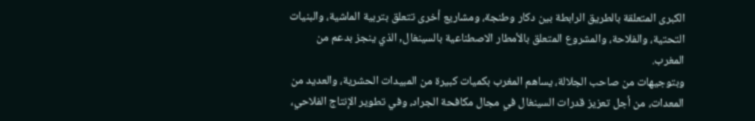الكبرى المتعلقة بالطريق الرابطة بين دكار وطنجة، ومشاريع أخرى تتعلق بتربية الماشية، والبنيات التحتية، والفلاحة، والمشروع المتعلق بالأمطار الاصطناعية بالسينغال, الذي ينجز بدعم من المغرب.
وبتوجيهات من صاحب الجلالة، يساهم المغرب بكميات كبيرة من المبيدات الحشرية، والعديد من المعدات، من أجل تعزيز قدرات السينغال في مجال مكافحة الجراد، وفي تطوير الإنتاج الفلاحي،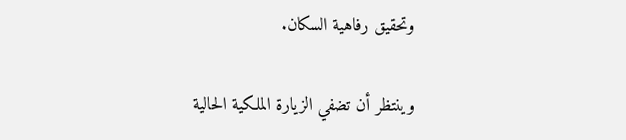وتحقيق رفاهية السكان.

وينتظر أن تضفي الزيارة الملكية الحالية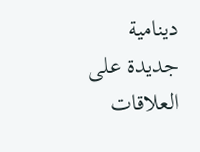دينامية جديدة على العلاقات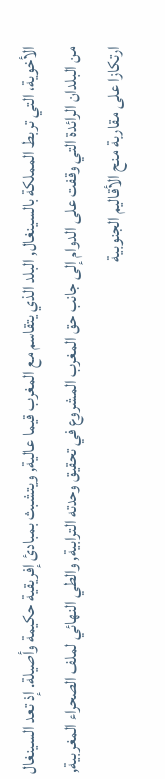الأخوية، التي تربط المملكة بالسينغال, البلد الذي يتقاسم مع المغرب قيما عالية, ويتشبث بمبادئ إفريقية حكيمة وأصيلة. إذ تعد السينغال من البلدان الرائدة التي وقفت على الدوام إلى جانب حق المغرب المشروع في تحقيق وحدته الترابية, والطي النهائي لملف الصحراء المغربية, ارتكازا على مقاربة منح الأقاليم الجنوبية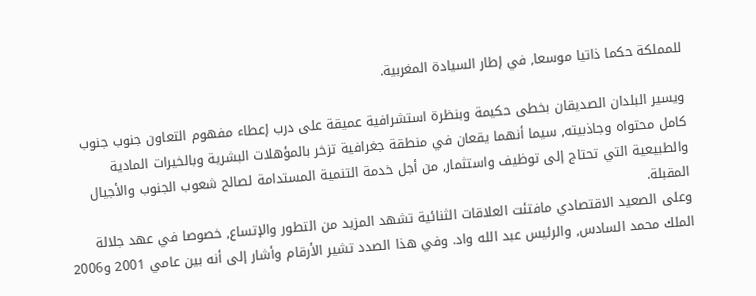للمملكة حكما ذاتيا موسعا, في إطار السيادة المغربية.

ويسير البلدان الصديقان بخطى حكيمة وبنظرة استشرافية عميقة على درب إعطاء مفهوم التعاون جنوب جنوب كامل محتواه وجاذبيته, سيما أنهما يقعان في منطقة جغرافية تزخر بالمؤهلات البشرية وبالخيرات المادية والطبيعية التي تحتاج إلى توظيف واستثمار, من أجل خدمة التنمية المستدامة لصالح شعوب الجنوب والأجيال المقبلة.
وعلى الصعيد الاقتصادي مافتئت العلاقات الثنائية تشهد المزيد من التطور والإتساع, خصوصا في عهد جلالة الملك محمد السادس, والرئيس عبد الله واد. وفي هذا الصدد تشير الأرقام وأشار إلى أنه بين عامي 2001 و2006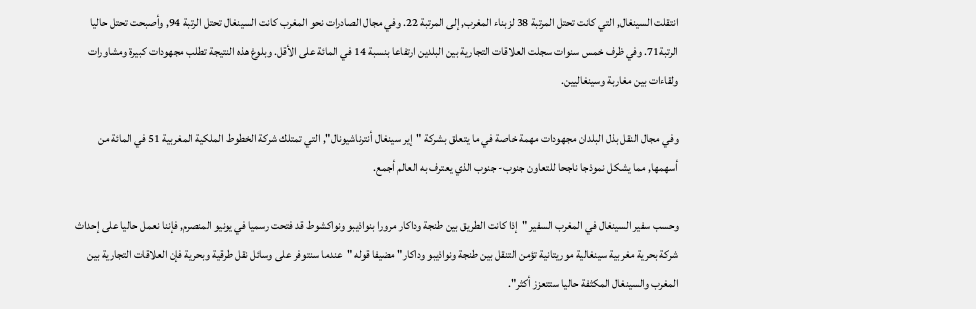انتقلت السينغال, التي كانت تحتل المرتبة 38 لزبناء المغرب, إلى المرتبة 22. وفي مجال الصادرات نحو المغرب كانت السينغال تحتل الرتبة 94, وأصبحت تحتل حاليا الرتبة71. وفي ظرف خمس سنوات سجلت العلاقات التجارية بين البلدين ارتفاعا بنسبة 14 في المائة على الأقل. وبلوغ هذه النتيجة تطلب مجهودات كبيرة ومشاورات ولقاءات بين مغاربة وسينغاليين.

وفي مجال النقل بذل البلدان مجهودات مهمة خاصة في ما يتعلق بشركة "إير سينغال أنترناشيونال", التي تمتلك شركة الخطوط الملكية المغربية 51 في المائة من أسهمها, مما يشكل نموذجا ناجحا للتعاون جنوب- جنوب الذي يعترف به العالم أجمع.

وحسب سفير السينغال في المغرب السفير "إذا كانت الطريق بين طنجة وداكار مرورا بنواذيبو ونواكشوط قد فتحت رسميا في يونيو المنصرم, فإننا نعمل حاليا على إحداث شركة بحرية مغربية سينغالية موريتانية تؤمن التنقل بين طنجة ونواذيبو وداكار" مضيفا قوله "عندما سنتوفر على وسائل نقل طرقية وبحرية فإن العلاقات التجارية بين المغرب والسينغال المكثفة حاليا ستتعزز أكثر".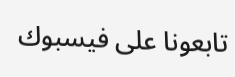تابعونا على فيسبوك